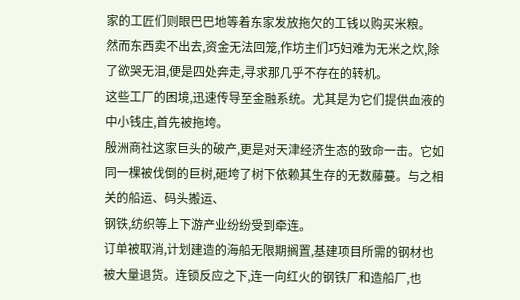家的工匠们则眼巴巴地等着东家发放拖欠的工钱以购买米粮。
然而东西卖不出去,资金无法回笼,作坊主们巧妇难为无米之炊,除了欲哭无泪,便是四处奔走,寻求那几乎不存在的转机。
这些工厂的困境,迅速传导至金融系统。尤其是为它们提供血液的中小钱庄,首先被拖垮。
殷洲商社这家巨头的破产,更是对天津经济生态的致命一击。它如同一棵被伐倒的巨树,砸垮了树下依赖其生存的无数藤蔓。与之相关的船运、码头搬运、
钢铁,纺织等上下游产业纷纷受到牵连。
订单被取消,计划建造的海船无限期搁置,基建项目所需的钢材也被大量退货。连锁反应之下,连一向红火的钢铁厂和造船厂,也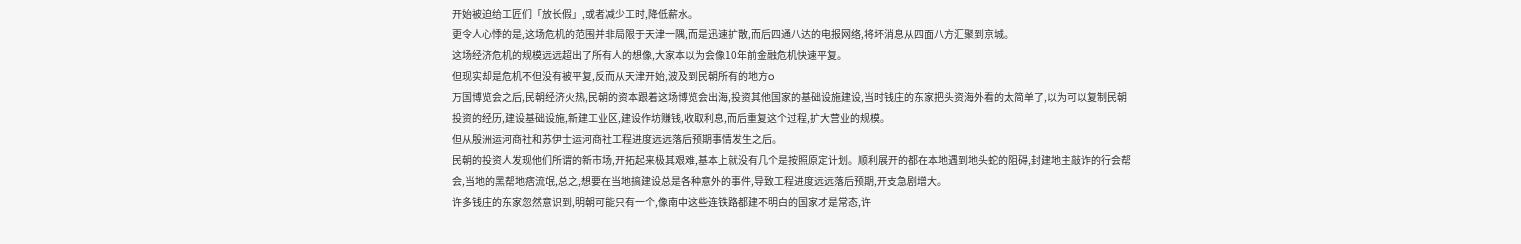开始被迫给工匠们「放长假」,或者减少工时,降低薪水。
更令人心悸的是,这场危机的范围并非局限于天津一隅,而是迅速扩散,而后四通八达的电报网络,将坏消息从四面八方汇聚到京城。
这场经济危机的规模远远超出了所有人的想像,大家本以为会像10年前金融危机快速平复。
但现实却是危机不但没有被平复,反而从天津开始,波及到民朝所有的地方o
万国博览会之后,民朝经济火热,民朝的资本跟着这场博览会出海,投资其他国家的基础设施建设,当时钱庄的东家把头资海外看的太简单了,以为可以复制民朝投资的经历,建设基础设施,新建工业区,建设作坊赚钱,收取利息,而后重复这个过程,扩大营业的规模。
但从殷洲运河商社和苏伊士运河商社工程进度远远落后预期事情发生之后。
民朝的投资人发现他们所谓的新市场,开拓起来极其艰难,基本上就没有几个是按照原定计划。顺利展开的都在本地遇到地头蛇的阻碍,封建地主敲诈的行会帮会,当地的黑帮地痞流氓,总之,想要在当地搞建设总是各种意外的事件,导致工程进度远远落后预期,开支急剧增大。
许多钱庄的东家忽然意识到,明朝可能只有一个,像南中这些连铁路都建不明白的国家才是常态,许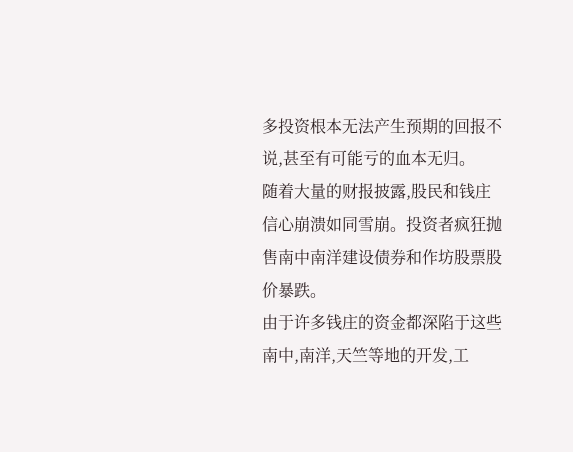多投资根本无法产生预期的回报不说,甚至有可能亏的血本无归。
随着大量的财报披露,股民和钱庄信心崩溃如同雪崩。投资者疯狂抛售南中南洋建设债券和作坊股票股价暴跌。
由于许多钱庄的资金都深陷于这些南中,南洋,天竺等地的开发,工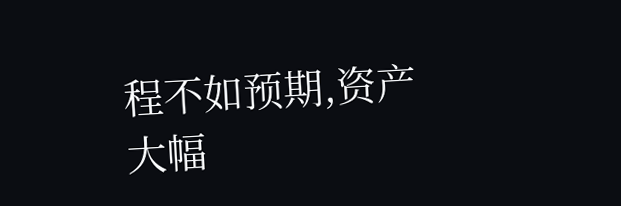程不如预期,资产大幅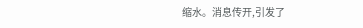缩水。消息传开,引发了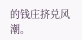的钱庄挤兑风潮。